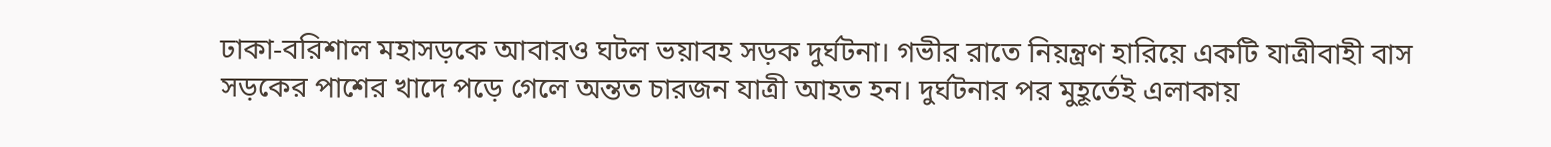ঢাকা-বরিশাল মহাসড়কে আবারও ঘটল ভয়াবহ সড়ক দুর্ঘটনা। গভীর রাতে নিয়ন্ত্রণ হারিয়ে একটি যাত্রীবাহী বাস সড়কের পাশের খাদে পড়ে গেলে অন্তত চারজন যাত্রী আহত হন। দুর্ঘটনার পর মুহূর্তেই এলাকায়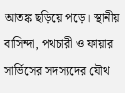আতঙ্ক ছড়িয়ে পড়ে। স্থানীয় বাসিন্দা, পথচারী ও ফায়ার সার্ভিসের সদস্যদের যৌথ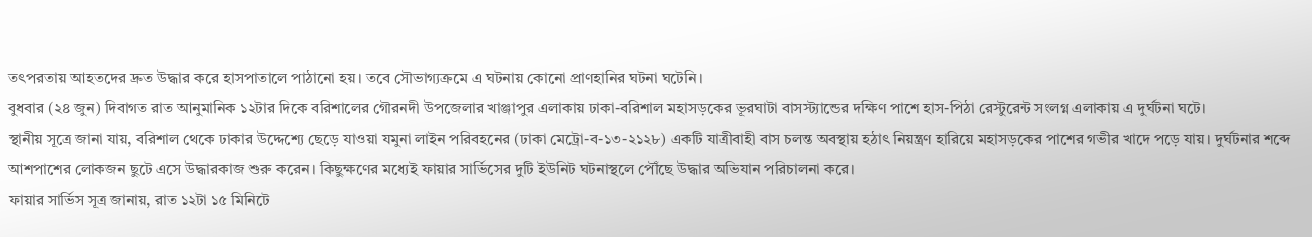তৎপরতায় আহতদের দ্রুত উদ্ধার করে হাসপাতালে পাঠানো হয়। তবে সৌভাগ্যক্রমে এ ঘটনায় কোনো প্রাণহানির ঘটনা ঘটেনি।
বুধবার (২৪ জুন) দিবাগত রাত আনুমানিক ১২টার দিকে বরিশালের গৌরনদী উপজেলার খাঞ্জাপুর এলাকায় ঢাকা-বরিশাল মহাসড়কের ভূরঘাটা বাসস্ট্যান্ডের দক্ষিণ পাশে হাস-পিঠা রেস্টুরেন্ট সংলগ্ন এলাকায় এ দুর্ঘটনা ঘটে।
স্থানীয় সূত্রে জানা যায়, বরিশাল থেকে ঢাকার উদ্দেশ্যে ছেড়ে যাওয়া যমুনা লাইন পরিবহনের (ঢাকা মেট্রো-ব-১৩-২১২৮) একটি যাত্রীবাহী বাস চলন্ত অবস্থায় হঠাৎ নিয়ন্ত্রণ হারিয়ে মহাসড়কের পাশের গভীর খাদে পড়ে যায়। দুর্ঘটনার শব্দে আশপাশের লোকজন ছুটে এসে উদ্ধারকাজ শুরু করেন। কিছুক্ষণের মধ্যেই ফায়ার সার্ভিসের দুটি ইউনিট ঘটনাস্থলে পৌঁছে উদ্ধার অভিযান পরিচালনা করে।
ফায়ার সার্ভিস সূত্র জানায়, রাত ১২টা ১৫ মিনিটে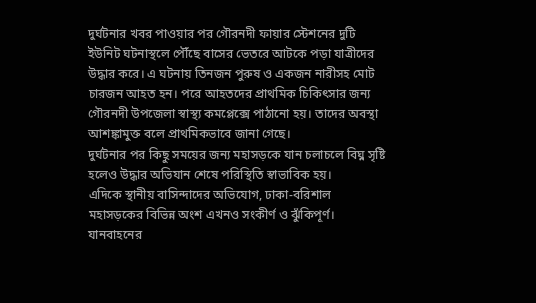দুর্ঘটনার খবর পাওয়ার পর গৌরনদী ফায়ার স্টেশনের দুটি ইউনিট ঘটনাস্থলে পৌঁছে বাসের ভেতরে আটকে পড়া যাত্রীদের উদ্ধার করে। এ ঘটনায় তিনজন পুরুষ ও একজন নারীসহ মোট চারজন আহত হন। পরে আহতদের প্রাথমিক চিকিৎসার জন্য গৌরনদী উপজেলা স্বাস্থ্য কমপ্লেক্সে পাঠানো হয়। তাদের অবস্থা আশঙ্কামুক্ত বলে প্রাথমিকভাবে জানা গেছে।
দুর্ঘটনার পর কিছু সময়ের জন্য মহাসড়কে যান চলাচলে বিঘ্ন সৃষ্টি হলেও উদ্ধার অভিযান শেষে পরিস্থিতি স্বাভাবিক হয়।
এদিকে স্থানীয় বাসিন্দাদের অভিযোগ, ঢাকা-বরিশাল মহাসড়কের বিভিন্ন অংশ এখনও সংকীর্ণ ও ঝুঁকিপূর্ণ। যানবাহনের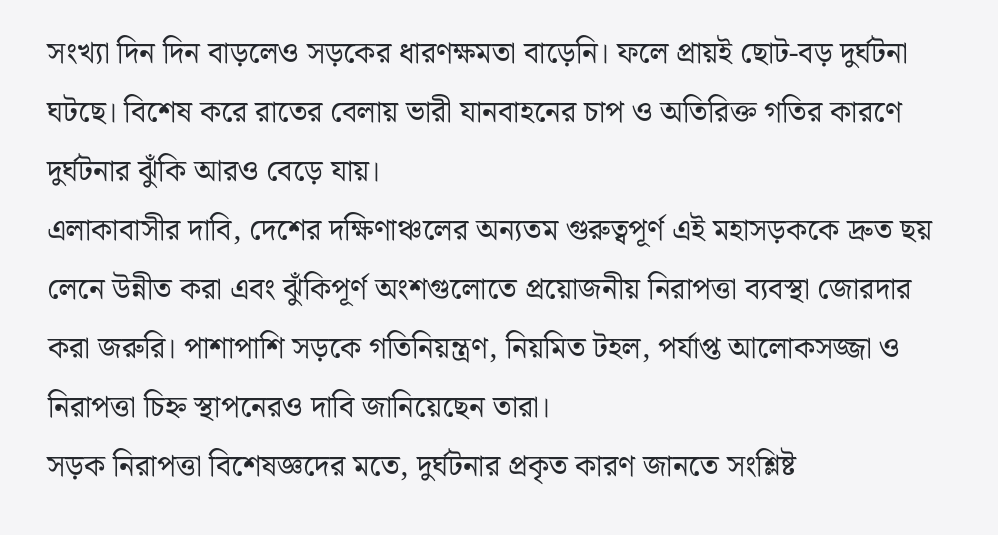সংখ্যা দিন দিন বাড়লেও সড়কের ধারণক্ষমতা বাড়েনি। ফলে প্রায়ই ছোট-বড় দুর্ঘটনা ঘটছে। বিশেষ করে রাতের বেলায় ভারী যানবাহনের চাপ ও অতিরিক্ত গতির কারণে দুর্ঘটনার ঝুঁকি আরও বেড়ে যায়।
এলাকাবাসীর দাবি, দেশের দক্ষিণাঞ্চলের অন্যতম গুরুত্বপূর্ণ এই মহাসড়ককে দ্রুত ছয় লেনে উন্নীত করা এবং ঝুঁকিপূর্ণ অংশগুলোতে প্রয়োজনীয় নিরাপত্তা ব্যবস্থা জোরদার করা জরুরি। পাশাপাশি সড়কে গতিনিয়ন্ত্রণ, নিয়মিত টহল, পর্যাপ্ত আলোকসজ্জা ও নিরাপত্তা চিহ্ন স্থাপনেরও দাবি জানিয়েছেন তারা।
সড়ক নিরাপত্তা বিশেষজ্ঞদের মতে, দুর্ঘটনার প্রকৃত কারণ জানতে সংশ্লিষ্ট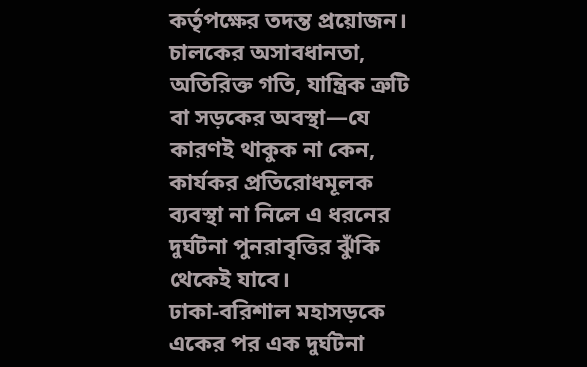কর্তৃপক্ষের তদন্ত প্রয়োজন। চালকের অসাবধানতা, অতিরিক্ত গতি, যান্ত্রিক ত্রুটি বা সড়কের অবস্থা—যে কারণই থাকুক না কেন, কার্যকর প্রতিরোধমূলক ব্যবস্থা না নিলে এ ধরনের দুর্ঘটনা পুনরাবৃত্তির ঝুঁকি থেকেই যাবে।
ঢাকা-বরিশাল মহাসড়কে একের পর এক দুর্ঘটনা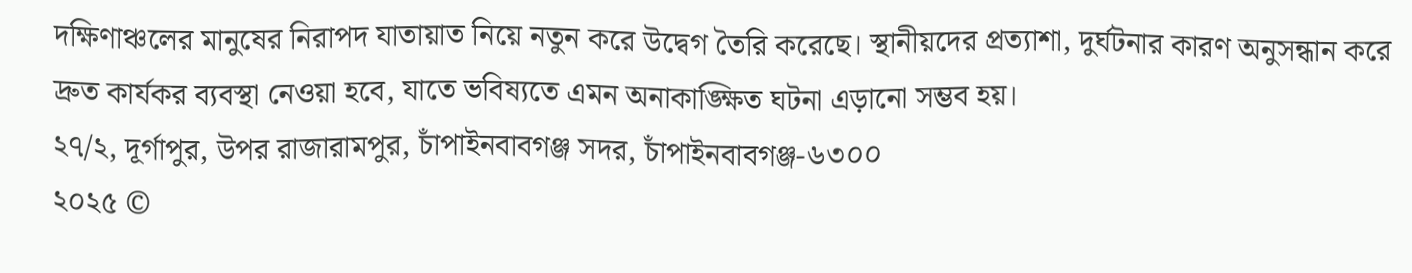দক্ষিণাঞ্চলের মানুষের নিরাপদ যাতায়াত নিয়ে নতুন করে উদ্বেগ তৈরি করেছে। স্থানীয়দের প্রত্যাশা, দুর্ঘটনার কারণ অনুসন্ধান করে দ্রুত কার্যকর ব্যবস্থা নেওয়া হবে, যাতে ভবিষ্যতে এমন অনাকাঙ্ক্ষিত ঘটনা এড়ানো সম্ভব হয়।
২৭/২, দূর্গাপুর, উপর রাজারামপুর, চাঁপাইনবাবগঞ্জ সদর, চাঁপাইনবাবগঞ্জ-৬৩০০
২০২৫ ©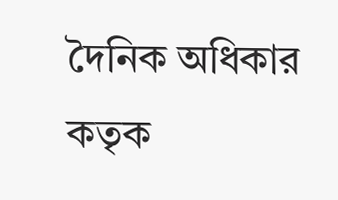দৈনিক অধিকার কতৃক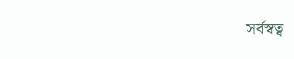সর্বস্বত্ব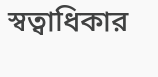স্বত্বাধিকার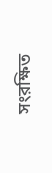সংরক্ষিত